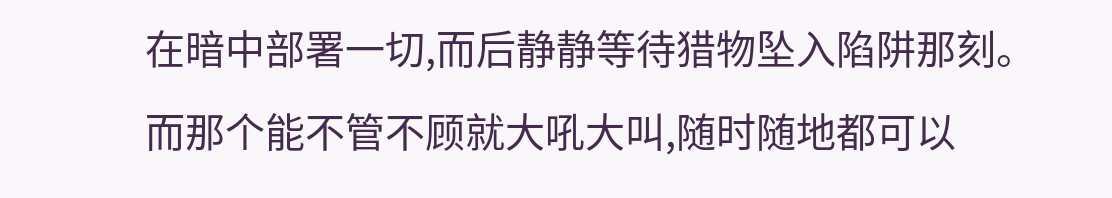在暗中部署一切,而后静静等待猎物坠入陷阱那刻。
而那个能不管不顾就大吼大叫,随时随地都可以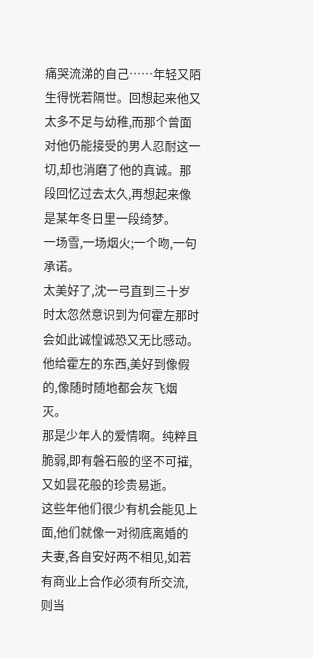痛哭流涕的自己……年轻又陌生得恍若隔世。回想起来他又太多不足与幼稚,而那个曾面对他仍能接受的男人忍耐这一切,却也消磨了他的真诚。那段回忆过去太久,再想起来像是某年冬日里一段绮梦。
一场雪,一场烟火;一个吻,一句承诺。
太美好了,沈一弓直到三十岁时太忽然意识到为何霍左那时会如此诚惶诚恐又无比感动。他给霍左的东西,美好到像假的,像随时随地都会灰飞烟灭。
那是少年人的爱情啊。纯粹且脆弱,即有磐石般的坚不可摧,又如昙花般的珍贵易逝。
这些年他们很少有机会能见上面,他们就像一对彻底离婚的夫妻,各自安好两不相见,如若有商业上合作必须有所交流,则当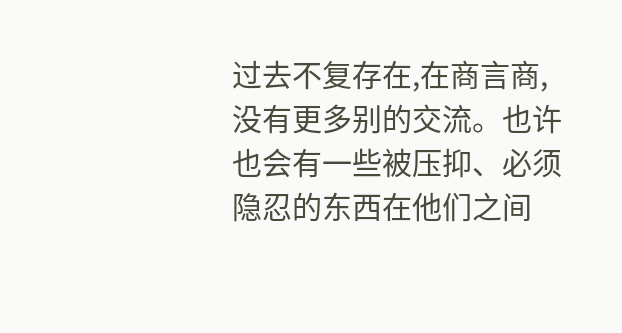过去不复存在,在商言商,没有更多别的交流。也许也会有一些被压抑、必须隐忍的东西在他们之间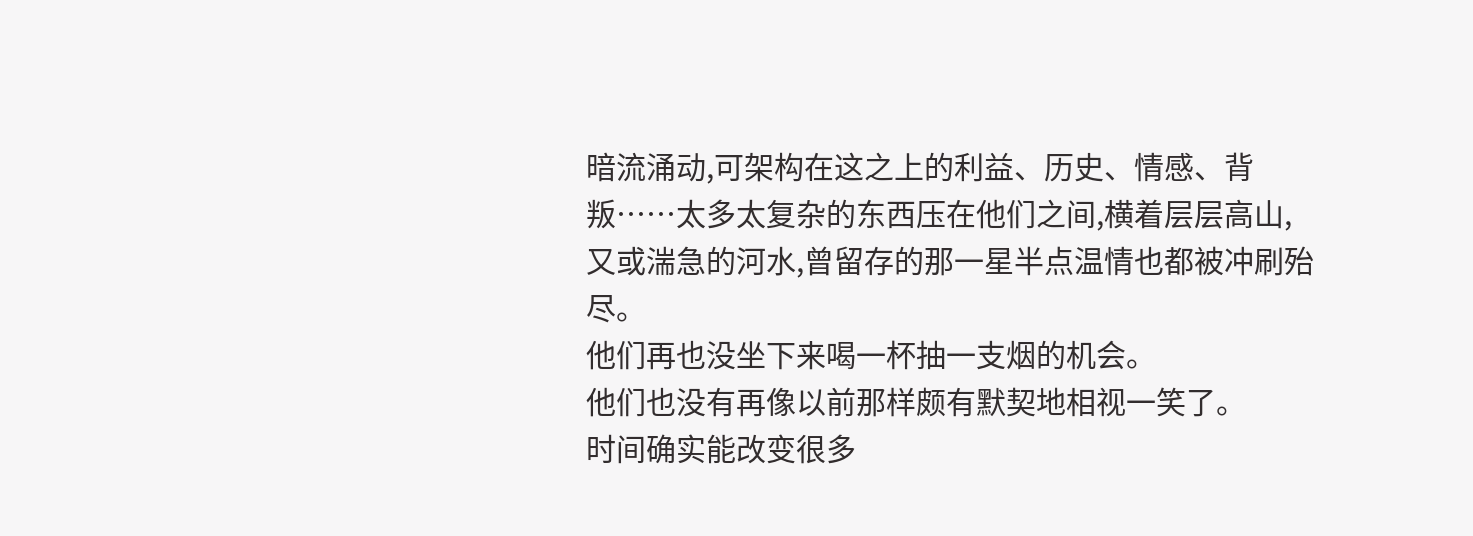暗流涌动,可架构在这之上的利益、历史、情感、背叛……太多太复杂的东西压在他们之间,横着层层高山,又或湍急的河水,曾留存的那一星半点温情也都被冲刷殆尽。
他们再也没坐下来喝一杯抽一支烟的机会。
他们也没有再像以前那样颇有默契地相视一笑了。
时间确实能改变很多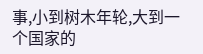事,小到树木年轮,大到一个国家的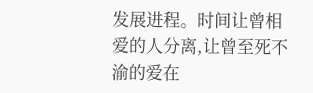发展进程。时间让曾相爱的人分离,让曾至死不渝的爱在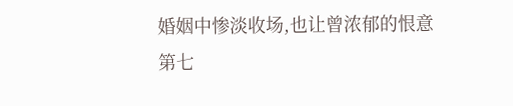婚姻中惨淡收场,也让曾浓郁的恨意
第七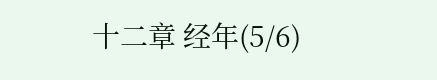十二章 经年(5/6)